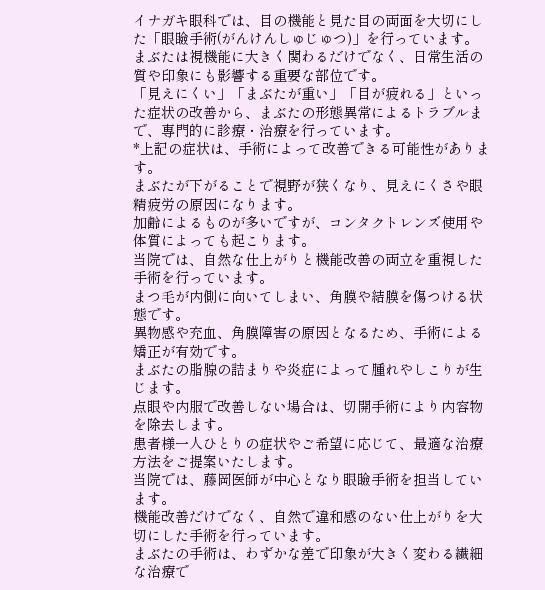イナガキ眼科では、目の機能と見た目の両面を大切にした「眼瞼手術(がんけんしゅじゅつ)」を行っています。
まぶたは視機能に大きく関わるだけでなく、日常生活の質や印象にも影響する重要な部位です。
「見えにくい」「まぶたが重い」「目が疲れる」といった症状の改善から、まぶたの形態異常によるトラブルまで、専門的に診療・治療を行っています。
*上記の症状は、手術によって改善できる可能性があります。
まぶたが下がることで視野が狭くなり、見えにくさや眼精疲労の原因になります。
加齢によるものが多いですが、コンタクトレンズ使用や体質によっても起こります。
当院では、自然な仕上がりと機能改善の両立を重視した手術を行っています。
まつ毛が内側に向いてしまい、角膜や結膜を傷つける状態です。
異物感や充血、角膜障害の原因となるため、手術による矯正が有効です。
まぶたの脂腺の詰まりや炎症によって腫れやしこりが生じます。
点眼や内服で改善しない場合は、切開手術により内容物を除去します。
患者様一人ひとりの症状やご希望に応じて、最適な治療方法をご提案いたします。
当院では、藤岡医師が中心となり眼瞼手術を担当しています。
機能改善だけでなく、自然で違和感のない仕上がりを大切にした手術を行っています。
まぶたの手術は、わずかな差で印象が大きく変わる繊細な治療で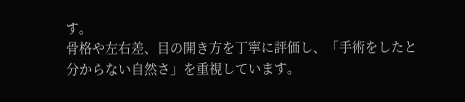す。
骨格や左右差、目の開き方を丁寧に評価し、「手術をしたと分からない自然さ」を重視しています。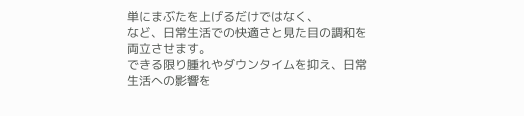単にまぶたを上げるだけではなく、
など、日常生活での快適さと見た目の調和を両立させます。
できる限り腫れやダウンタイムを抑え、日常生活への影響を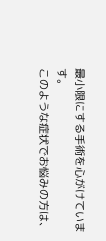最小限にする手術を心がけています。
このような症状でお悩みの方は、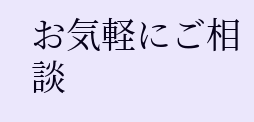お気軽にご相談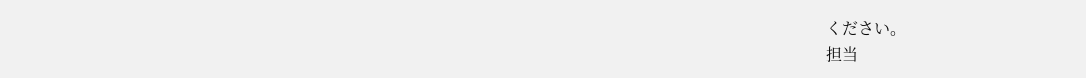ください。
担当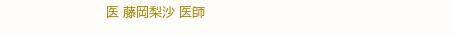医 藤岡梨沙 医師